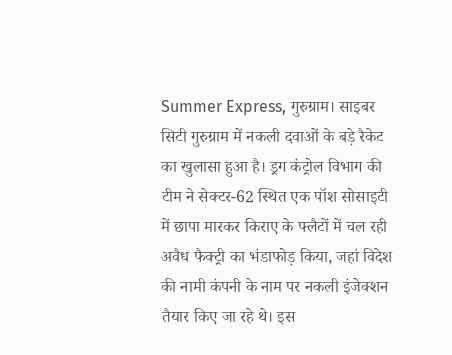Summer Express, गुरुग्राम। साइबर सिटी गुरुग्राम में नकली दवाओं के बड़े रैकेट का खुलासा हुआ है। ड्रग कंट्रोल विभाग की टीम ने सेक्टर-62 स्थित एक पॉश सोसाइटी में छापा मारकर किराए के फ्लैटों में चल रही अवैध फैक्ट्री का भंडाफोड़ किया, जहां विदेश की नामी कंपनी के नाम पर नकली इंजेक्शन तैयार किए जा रहे थे। इस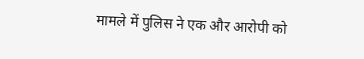मामले में पुलिस ने एक और आरोपी को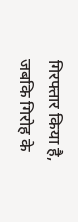गिरफ्तार किया है, जबकि गिरोह के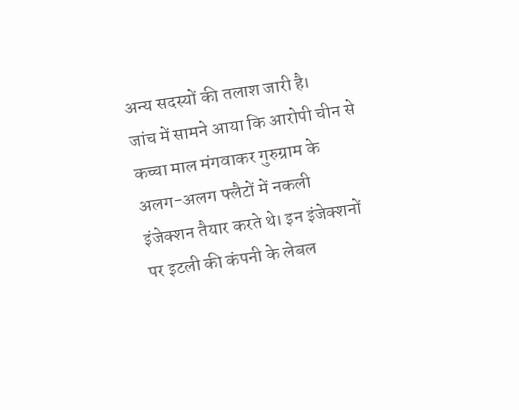अन्य सदस्यों की तलाश जारी है।
जांच में सामने आया कि आरोपी चीन से कच्चा माल मंगवाकर गुरुग्राम के अलग-अलग फ्लैटों में नकली इंजेक्शन तैयार करते थे। इन इंजेक्शनों पर इटली की कंपनी के लेबल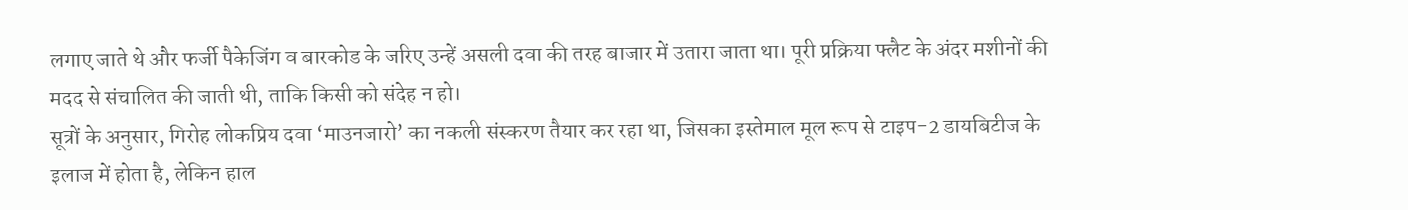लगाए जाते थे और फर्जी पैकेजिंग व बारकोड के जरिए उन्हें असली दवा की तरह बाजार में उतारा जाता था। पूरी प्रक्रिया फ्लैट के अंदर मशीनों की मदद से संचालित की जाती थी, ताकि किसी को संदेह न हो।
सूत्रों के अनुसार, गिरोह लोकप्रिय दवा ‘माउनजारो’ का नकली संस्करण तैयार कर रहा था, जिसका इस्तेमाल मूल रूप से टाइप-2 डायबिटीज के इलाज में होता है, लेकिन हाल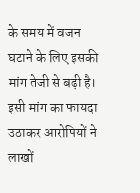के समय में वजन घटाने के लिए इसकी मांग तेजी से बढ़ी है। इसी मांग का फायदा उठाकर आरोपियों ने लाखों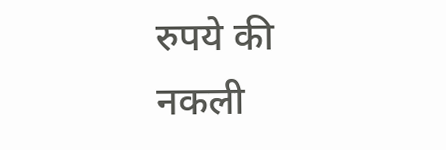रुपये की नकली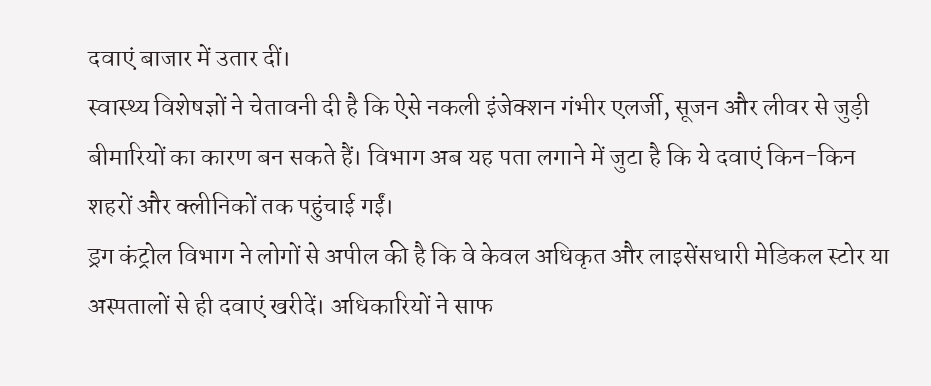दवाएं बाजार में उतार दीं।
स्वास्थ्य विशेषज्ञों ने चेतावनी दी है कि ऐसे नकली इंजेक्शन गंभीर एलर्जी, सूजन और लीवर से जुड़ी बीमारियों का कारण बन सकते हैं। विभाग अब यह पता लगाने में जुटा है कि ये दवाएं किन-किन शहरों और क्लीनिकों तक पहुंचाई गईं।
ड्रग कंट्रोल विभाग ने लोगों से अपील की है कि वे केवल अधिकृत और लाइसेंसधारी मेडिकल स्टोर या अस्पतालों से ही दवाएं खरीदें। अधिकारियों ने साफ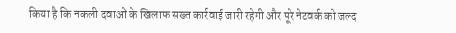किया है कि नकली दवाओं के खिलाफ सख्त कार्रवाई जारी रहेगी और पूरे नेटवर्क को जल्द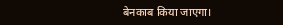बेनकाब किया जाएगा।